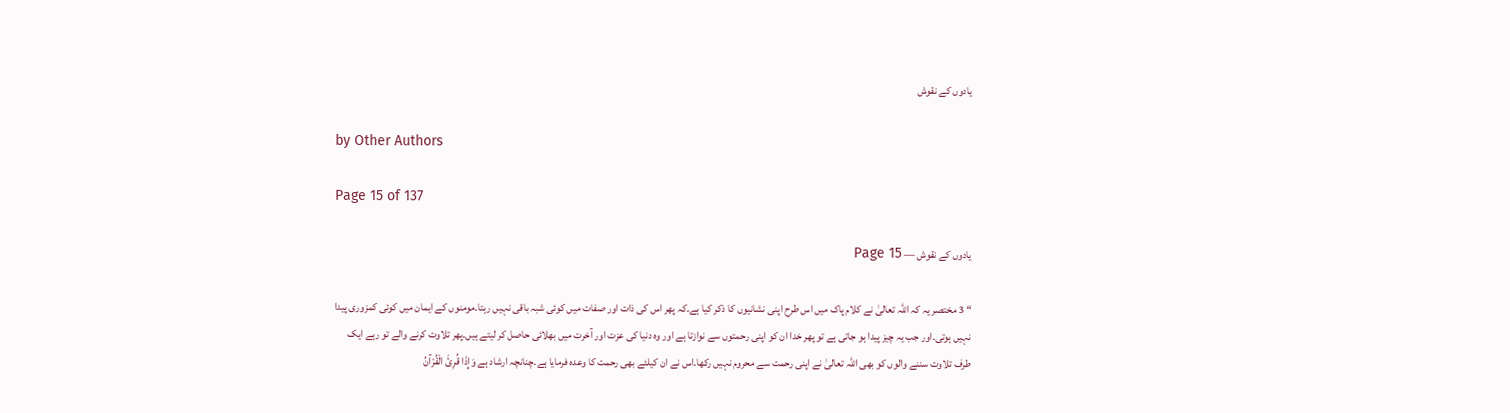یادوں کے نقوش

by Other Authors

Page 15 of 137

یادوں کے نقوش — Page 15

“ 3 مختصر یہ کہ اللہ تعالیٰ نے کلام پاک میں اس طرح اپنی نشانیوں کا ذکر کیا ہے۔کہ پھر اس کی ذات اور صفات میں کوئی شبہ باقی نہیں رہتا۔مومنوں کے ایمان میں کوئی کمزوری پیدا نہیں ہوتی۔اور جب یہ چیز پیدا ہو جاتی ہے تو پھر خدا ان کو اپنی رحمتوں سے نوازتا ہے اور وہ دنیا کی عزت اور آخرت میں بھلائی حاصل کر لیتے ہیں۔پھر تلاوت کرنے والے تو رہے ایک طرف تلاوت سننے والوں کو بھی اللہ تعالیٰ نے اپنی رحمت سے محروم نہیں رکھا۔اس نے ان کیلئے بھی رحمت کا وعدہ فرمایا ہے۔چنانچہ ارشاد ہے وَإِذَا قُرِئَ الْقُرْآنُ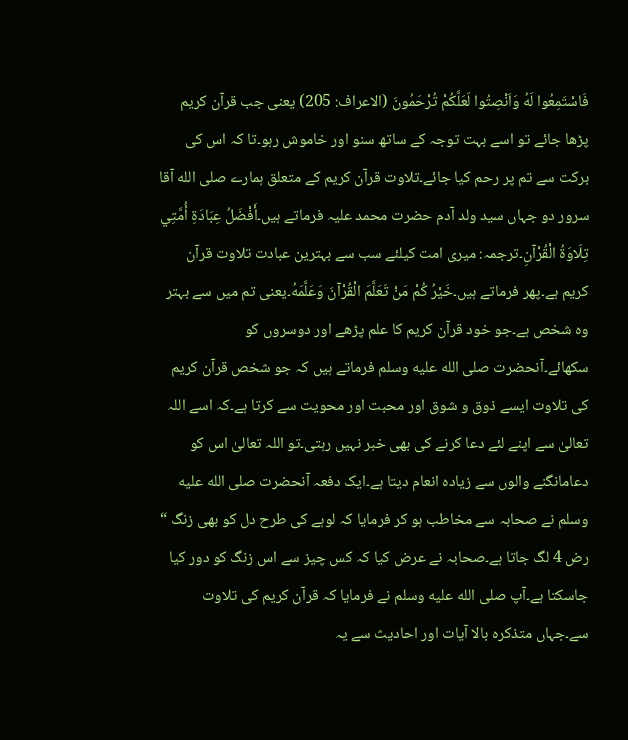فَاسْتَمِعُوا لَهُ وَاَنْصِتُوا لَعَلَّكُمْ تُرْحَمُونَ (الاعراف: 205) یعنی جب قرآن کریم پڑھا جائے تو اسے بہت توجہ کے ساتھ سنو اور خاموش رہو۔تا کہ اس کی برکت سے تم پر رحم کیا جائے۔تلاوت قرآن کریم کے متعلق ہمارے صلى الله آقا سرور دو جہاں سید ولد آدم حضرت محمد علیہ فرماتے ہیں۔أَفْضَلُ عِبَادَةِ أُمَّتِي تِلَاوَةُ الْقُرْآنِ۔ترجمہ: میری امت کیلئے سب سے بہترین عبادت تلاوت قرآن کریم ہے۔پھر فرماتے ہیں۔خَيْرُ كُمْ مَنْ تَعَلَّمَ الْقُرْآنَ وَعَلَّمَهُ۔یعنی تم میں سے بہتر وہ شخص ہے۔جو خود قرآن کریم کا علم پڑھے اور دوسروں کو سکھائے۔آنحضرت صلى الله عليه وسلم فرماتے ہیں کہ جو شخص قرآن کریم کی تلاوت ایسے ذوق و شوق اور محبت اور محویت سے کرتا ہے۔کہ اسے اللہ تعالیٰ سے اپنے لئے دعا کرنے کی بھی خبر نہیں رہتی۔تو اللہ تعالیٰ اس کو دعامانگنے والوں سے زیادہ انعام دیتا ہے۔ایک دفعہ آنحضرت صلى الله عليه وسلم نے صحابہ سے مخاطب ہو کر فرمایا کہ لوہے کی طرح دل کو بھی زنگ “ رض 4 لگ جاتا ہے۔صحابہ نے عرض کیا کہ کس چیز سے اس زنگ کو دور کیا جاسکتا ہے۔آپ صلى الله عليه وسلم نے فرمایا کہ قرآن کریم کی تلاوت سے۔جہاں متذکرہ بالا آیات اور احادیث سے یہ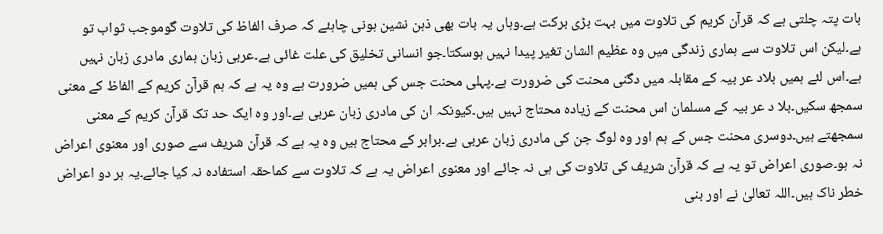بات پتہ چلتی ہے کہ قرآن کریم کی تلاوت میں بہت بڑی برکت ہے۔وہاں یہ بات بھی ذہن نشین ہونی چاہئے کہ صرف الفاظ کی تلاوت گوموجب ثواب تو ہے۔لیکن اس تلاوت سے ہماری زندگی میں وہ عظیم الشان تغیر پیدا نہیں ہوسکتا۔جو انسانی تخلیق کی علت غائی ہے۔عربی زبان ہماری مادری زبان نہیں ہے۔اس لئے ہمیں بلاد عر بیہ کے مقابلہ میں دگنی محنت کی ضرورت ہے۔پہلی محنت جس کی ہمیں ضرورت ہے وہ یہ ہے کہ ہم قرآن کریم کے الفاظ کے معنی سمجھ سکیں۔بلا د عر بیہ کے مسلمان اس محنت کے زیادہ محتاج نہیں ہیں۔کیونکہ ان کی مادری زبان عربی ہے۔اور وہ ایک حد تک قرآن کریم کے معنی سمجھتے ہیں۔دوسری محنت جس کے ہم اور وہ لوگ جن کی مادری زبان عربی ہے۔برابر کے محتاج ہیں وہ یہ ہے کہ قرآن شریف سے صوری اور معنوی اعراض نہ ہو۔صوری اعراض تو یہ ہے کہ قرآن شریف کی تلاوت کی ہی نہ جائے اور معنوی اعراض یہ ہے کہ تلاوت سے کماحقہ استفادہ نہ کیا جائے۔یہ ہر دو اعراض خطر ناک ہیں۔اللہ تعالیٰ نے اور بنی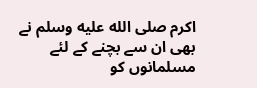اکرم صلى الله عليه وسلم نے بھی ان سے بچنے کے لئے مسلمانوں کو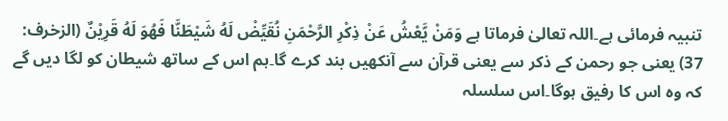تنبیہ فرمائی ہے۔اللہ تعالیٰ فرماتا ہے وَمَنْ يَّعْشُ عَنْ ذِكْرِ الرَّحْمَنِ نُقَيِّضْ لَهُ شَيْطَنَّا فَهُوَ لَهُ قَرِيْنٌ (الزخرف: 37) یعنی جو رحمن کے ذکر سے یعنی قرآن سے آنکھیں بند کرے گا۔ہم اس کے ساتھ شیطان کو لگا دیں گے کہ وہ اس کا رفیق ہوگا۔اس سلسلہ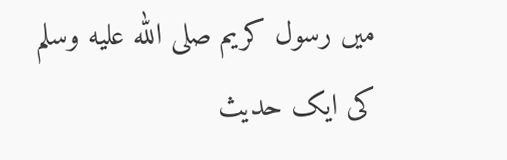میں رسول کریم صلى الله عليه وسلم کی ایک حدیث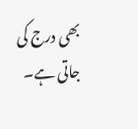بھی درج کی جاتی ہے۔